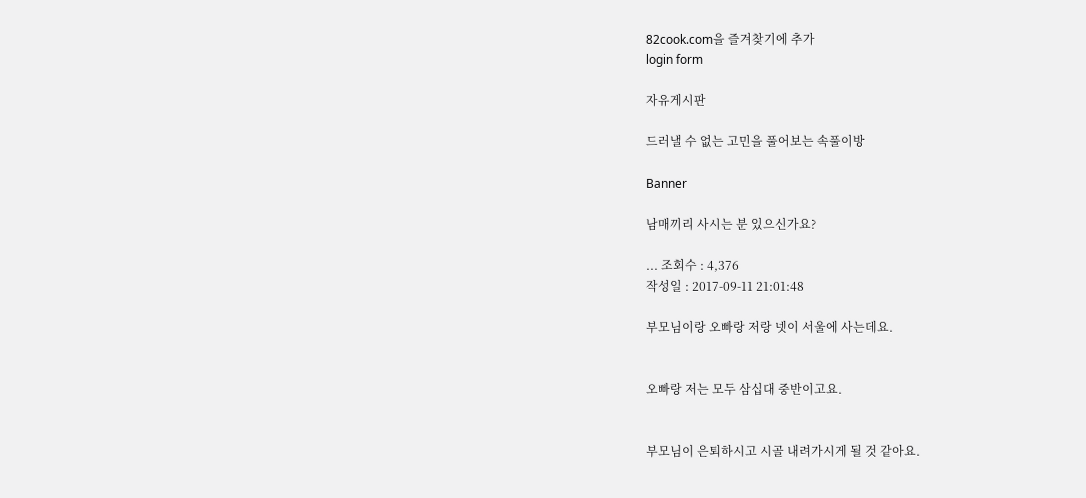82cook.com을 즐겨찾기에 추가
login form

자유게시판

드러낼 수 없는 고민을 풀어보는 속풀이방

Banner

남매끼리 사시는 분 있으신가요?

... 조회수 : 4,376
작성일 : 2017-09-11 21:01:48

부모님이랑 오빠랑 저랑 넷이 서울에 사는데요.


오빠랑 저는 모두 삼십대 중반이고요.


부모님이 은퇴하시고 시골 내려가시게 될 것 같아요.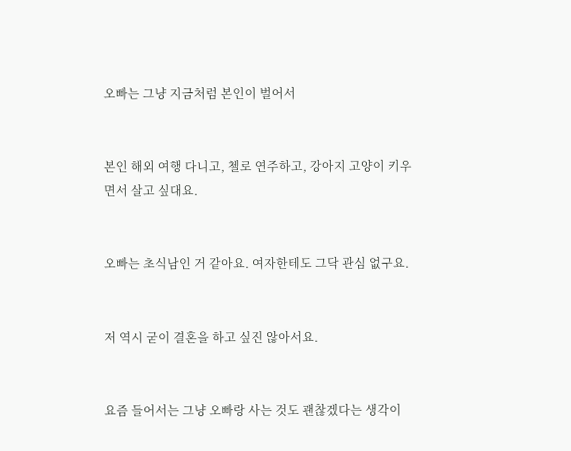오빠는 그냥 지금처럼 본인이 벌어서


본인 해외 여행 다니고, 첼로 연주하고, 강아지 고양이 키우면서 살고 싶대요.


오빠는 초식남인 거 같아요. 여자한테도 그닥 관심 없구요.


저 역시 굳이 결혼을 하고 싶진 않아서요.


요즘 들어서는 그냥 오빠랑 사는 것도 괜찮겠다는 생각이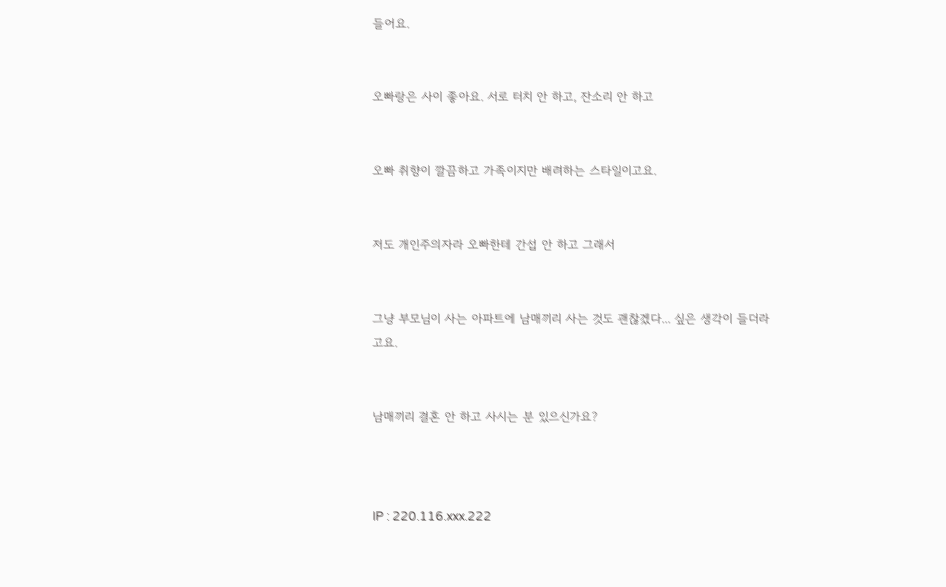들어요.


오빠랑은 사이 좋아요. 서로 터치 안 하고, 잔소리 안 하고


오빠 취향이 깔끔하고 가족이지만 배려하는 스타일이고요.


저도 개인주의자라 오빠한테 간섭 안 하고 그래서


그냥 부모님이 사는 아파트에 남매끼리 사는 것도 괜찮겠다... 싶은 생각이 들더라고요.


남매끼리 결혼 안 하고 사시는 분 있으신가요?



IP : 220.116.xxx.222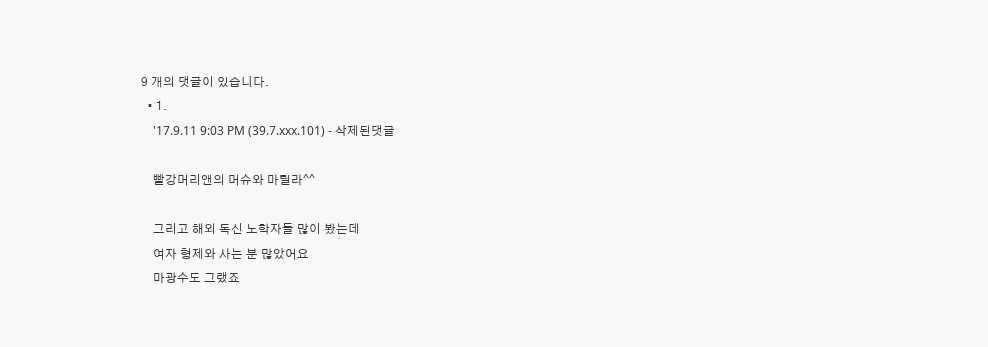9 개의 댓글이 있습니다.
  • 1.
    '17.9.11 9:03 PM (39.7.xxx.101) - 삭제된댓글

    빨강머리앤의 머슈와 마릴라^^

    그리고 해외 독신 노학자들 많이 봤는데
    여자 형제와 사는 분 많았어요
    마광수도 그랬죠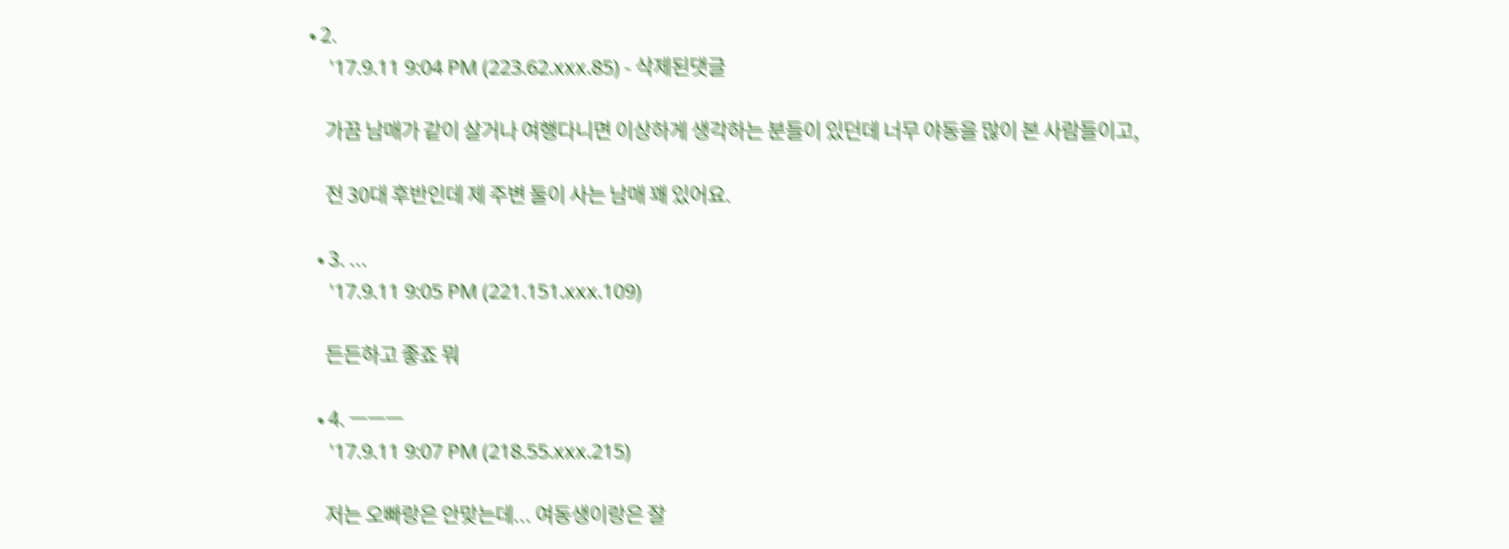• 2.
    '17.9.11 9:04 PM (223.62.xxx.85) - 삭제된댓글

    가끔 남매가 같이 살거나 여행다니면 이상하게 생각하는 분들이 있던데 너무 야동을 많이 본 사람들이고,

    전 30대 후반인데 제 주변 둘이 사는 남매 꽤 있어요.

  • 3. ...
    '17.9.11 9:05 PM (221.151.xxx.109)

    든든하고 좋죠 뭐

  • 4. ㅡㅡㅡ
    '17.9.11 9:07 PM (218.55.xxx.215)

    저는 오빠랑은 안맞는데... 여동생이랑은 잘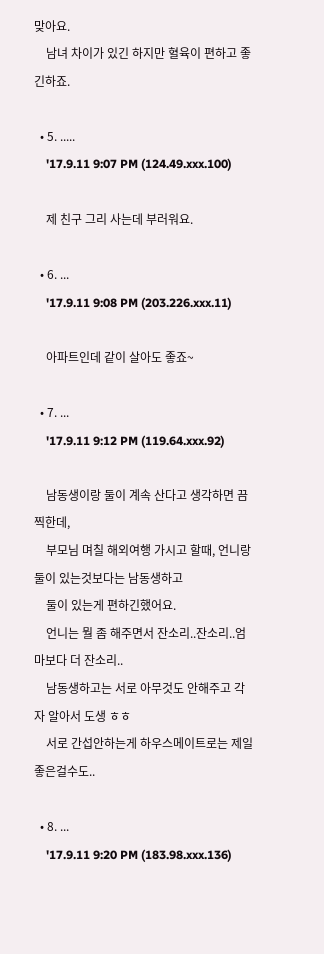맞아요.
    남녀 차이가 있긴 하지만 혈육이 편하고 좋긴하죠.

  • 5. .....
    '17.9.11 9:07 PM (124.49.xxx.100)

    제 친구 그리 사는데 부러워요.

  • 6. ...
    '17.9.11 9:08 PM (203.226.xxx.11)

    아파트인데 같이 살아도 좋죠~

  • 7. ...
    '17.9.11 9:12 PM (119.64.xxx.92)

    남동생이랑 둘이 계속 산다고 생각하면 끔찍한데,
    부모님 며칠 해외여행 가시고 할때, 언니랑 둘이 있는것보다는 남동생하고
    둘이 있는게 편하긴했어요.
    언니는 뭘 좀 해주면서 잔소리..잔소리..엄마보다 더 잔소리..
    남동생하고는 서로 아무것도 안해주고 각자 알아서 도생 ㅎㅎ
    서로 간섭안하는게 하우스메이트로는 제일 좋은걸수도..

  • 8. ...
    '17.9.11 9:20 PM (183.98.xxx.136)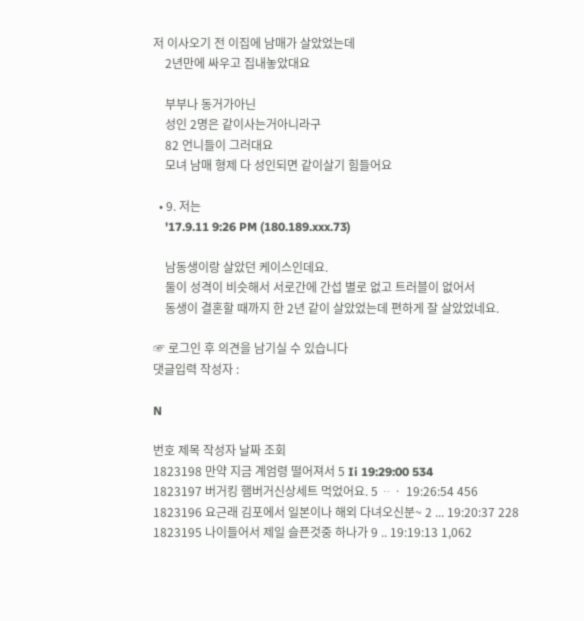저 이사오기 전 이집에 남매가 살았었는데
    2년만에 싸우고 집내놓았대요

    부부나 동거가아닌
    성인 2명은 같이사는거아니라구
    82 언니들이 그러대요
    모녀 남매 형제 다 성인되면 같이살기 힘들어요

  • 9. 저는
    '17.9.11 9:26 PM (180.189.xxx.73)

    남동생이랑 살았던 케이스인데요.
    둘이 성격이 비슷해서 서로간에 간섭 별로 없고 트러블이 없어서
    동생이 결혼할 때까지 한 2년 같이 살았었는데 편하게 잘 살았었네요.

☞ 로그인 후 의견을 남기실 수 있습니다
댓글입력 작성자 :

N

번호 제목 작성자 날짜 조회
1823198 만약 지금 계엄령 떨어져서 5 Ii 19:29:00 534
1823197 버거킹 햄버거신상세트 먹었어요. 5 ᆢㆍ 19:26:54 456
1823196 요근래 김포에서 일본이나 해외 다녀오신분~ 2 ... 19:20:37 228
1823195 나이들어서 제일 슬픈것중 하나가 9 .. 19:19:13 1,062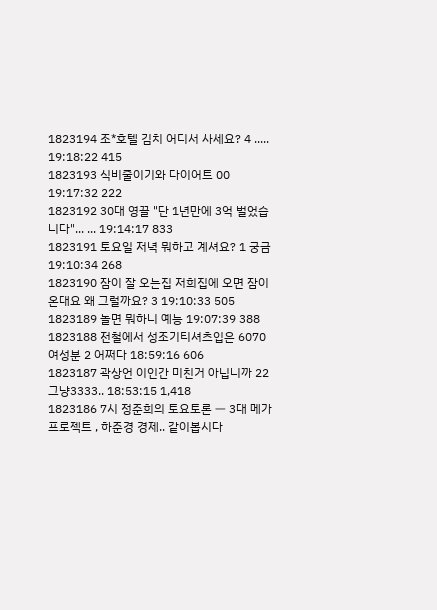1823194 조*호텔 김치 어디서 사세요? 4 ..... 19:18:22 415
1823193 식비줄이기와 다이어트 00 19:17:32 222
1823192 30대 영끌 "단 1년만에 3억 벌었습니다"... ... 19:14:17 833
1823191 토요일 저녁 뭐하고 계셔요? 1 궁금 19:10:34 268
1823190 잠이 잘 오는집 저희집에 오면 잠이 온대요 왜 그럴까요? 3 19:10:33 505
1823189 놀면 뭐하니 예능 19:07:39 388
1823188 전철에서 성조기티셔츠입은 6070여성분 2 어쩌다 18:59:16 606
1823187 곽상언 이인간 미친거 아닙니까 22 그냥3333.. 18:53:15 1,418
1823186 7시 정준희의 토요토론 ㅡ 3대 메가 프로젝트 , 하준경 경제.. 같이봅시다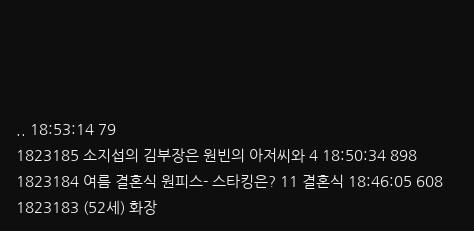.. 18:53:14 79
1823185 소지섭의 김부장은 원빈의 아저씨와 4 18:50:34 898
1823184 여름 결혼식 원피스- 스타킹은? 11 결혼식 18:46:05 608
1823183 (52세) 화장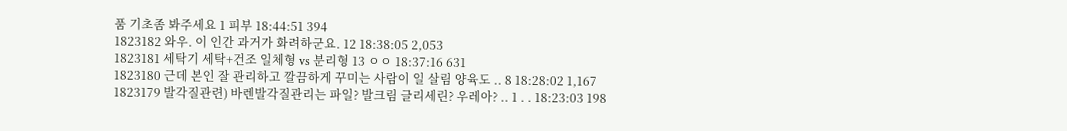품 기초좀 봐주세요 1 피부 18:44:51 394
1823182 와우. 이 인간 과거가 화려하군요. 12 18:38:05 2,053
1823181 세탁기 세탁+건조 일체형 vs 분리형 13 ㅇㅇ 18:37:16 631
1823180 근데 본인 잘 관리하고 깔끔하게 꾸미는 사람이 일 살림 양육도 .. 8 18:28:02 1,167
1823179 발각질관련) 바렌발각질관리는 파일? 발크림 글리세린? 우레아? .. 1 . . 18:23:03 198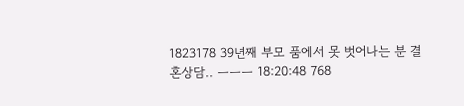1823178 39년째 부모 품에서 못 벗어나는 분 결혼상담.. ㅡㅡㅡ 18:20:48 768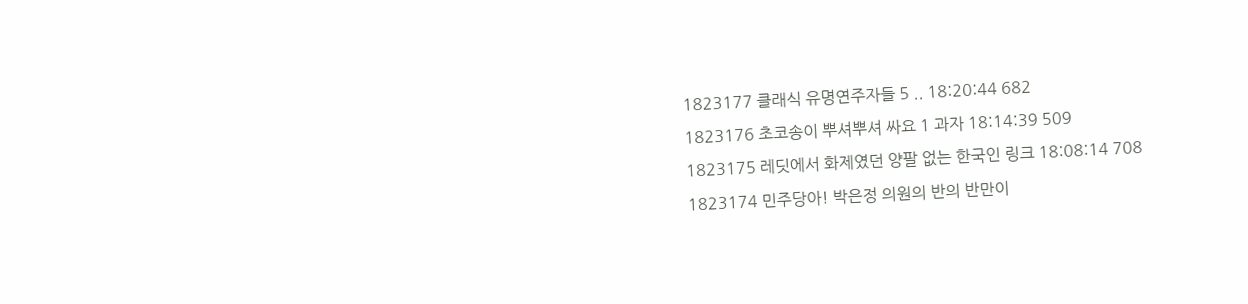1823177 클래식 유명연주자들 5 .. 18:20:44 682
1823176 초코송이 뿌셔뿌셔 싸요 1 과자 18:14:39 509
1823175 레딧에서 화제였던 양팔 없는 한국인 링크 18:08:14 708
1823174 민주당아! 박은정 의원의 반의 반만이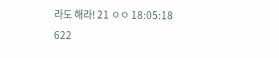라도 해라! 21 ㅇㅇ 18:05:18 622